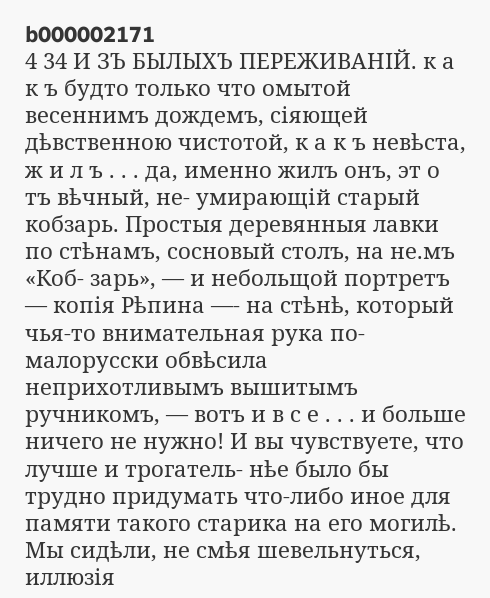b000002171
4 34 И ЗЪ БЫЛЫХЪ ПЕРЕЖИВАНІЙ. к а к ъ будто только что омытой весеннимъ дождемъ, сіяющей дѣвственною чистотой, к а к ъ невѣста, ж и л ъ . . . да, именно жилъ онъ, эт о тъ вѣчный, не- умирающій старый кобзарь. Простыя деревянныя лавки по стѣнамъ, сосновый столъ, на не.мъ «Коб- зарь», — и небольщой портретъ — копія Рѣпина —- на стѣнѣ, который чья-то внимательная рука по- малорусски обвѣсила неприхотливымъ вышитымъ ручникомъ, — вотъ и в с е . . . и больше ничего не нужно! И вы чувствуете, что лучше и трогатель- нѣе было бы трудно придумать что-либо иное для памяти такого старика на его могилѣ. Мы сидѣли, не смѣя шевельнуться, иллюзія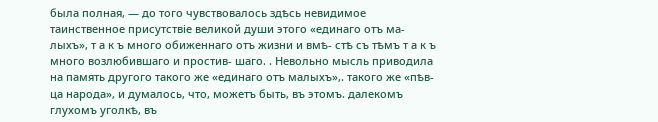была полная, — до того чувствовалось здѣсь невидимое таинственное присутствіе великой души этого «единаго отъ ма- лыхъ», т а к ъ много обиженнаго отъ жизни и вмѣ- стѣ съ тѣмъ т а к ъ много возлюбившаго и простив- шаго. . Невольно мысль приводила на память другого такого же «единаго отъ малыхъ»,. такого же «пѣв- ца народа», и думалось, что, можетъ быть, въ этомъ. далекомъ глухомъ уголкѣ, въ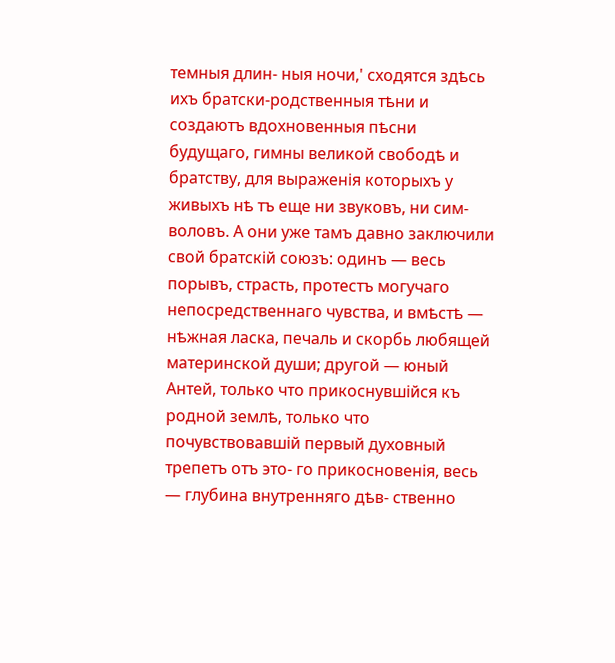темныя длин- ныя ночи,' сходятся здѣсь ихъ братски-родственныя тѣни и создаютъ вдохновенныя пѣсни будущаго, гимны великой свободѣ и братству, для выраженія которыхъ у живыхъ нѣ тъ еще ни звуковъ, ни сим- воловъ. А они уже тамъ давно заключили свой братскій союзъ: одинъ — весь порывъ, страсть, протестъ могучаго непосредственнаго чувства, и вмѣстѣ — нѣжная ласка, печаль и скорбь любящей материнской души; другой — юный Антей, только что прикоснувшійся къ родной землѣ, только что почувствовавшій первый духовный трепетъ отъ это- го прикосновенія, весь — глубина внутренняго дѣв- ственно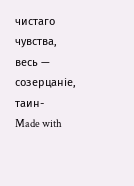чистаго чувства, весь — созерцаніе, таин-
Made with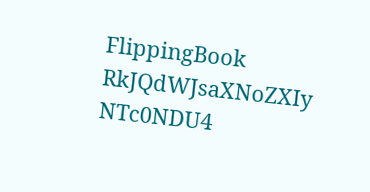FlippingBook
RkJQdWJsaXNoZXIy NTc0NDU4